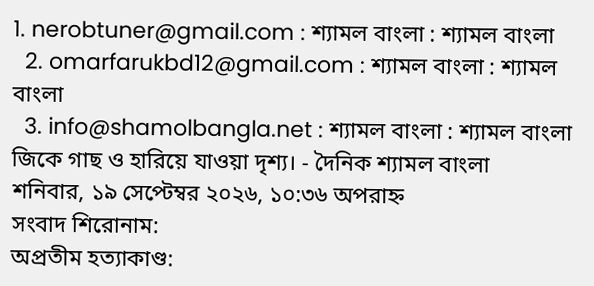1. nerobtuner@gmail.com : শ্যামল বাংলা : শ্যামল বাংলা
  2. omarfarukbd12@gmail.com : শ্যামল বাংলা : শ্যামল বাংলা
  3. info@shamolbangla.net : শ্যামল বাংলা : শ্যামল বাংলা
জিকে গাছ ও হারিয়ে যাওয়া দৃশ্য। - দৈনিক শ্যামল বাংলা
শনিবার, ১৯ সেপ্টেম্বর ২০২৬, ১০:৩৬ অপরাহ্ন
সংবাদ শিরোনাম:
অপ্রতীম হত্যাকাণ্ড: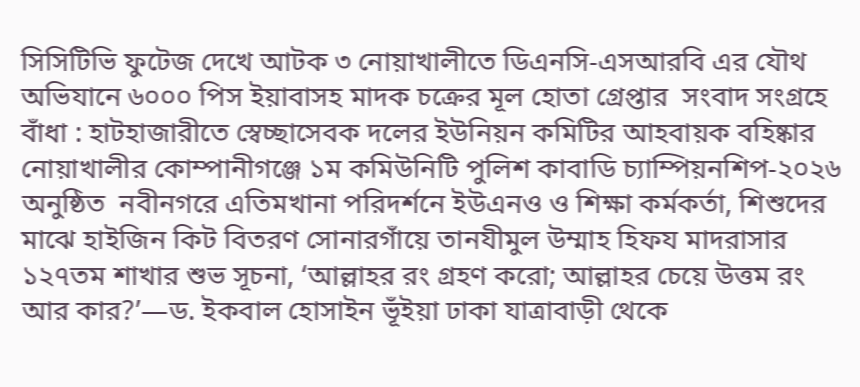সিসিটিভি ফুটেজ দেখে আটক ৩ নোয়াখালীতে ডিএনসি-এসআরবি এর যৌথ অভিযানে ৬০০০ পিস ইয়াবাসহ মাদক চক্রের মূল হোতা গ্রেপ্তার  সংবাদ সংগ্রহে বাঁধা : হাটহাজারীতে স্বেচ্ছাসেবক দলের ইউনিয়ন কমিটির আহবায়ক বহিষ্কার নোয়াখালীর কোম্পানীগঞ্জে ১ম কমিউনিটি পুলিশ কাবাডি চ্যাম্পিয়নশিপ-২০২৬ অনুষ্ঠিত  নবীনগরে এতিমখানা পরিদর্শনে ইউএনও ও শিক্ষা কর্মকর্তা, শিশুদের মাঝে হাইজিন কিট বিতরণ সোনারগাঁয়ে তানযীমুল উম্মাহ হিফয মাদরাসার ১২৭তম শাখার শুভ সূচনা, ‘আল্লাহর রং গ্রহণ করো; আল্লাহর চেয়ে উত্তম রং আর কার?’—ড. ইকবাল হোসাইন ভূঁইয়া ঢাকা যাত্রাবাড়ী থেকে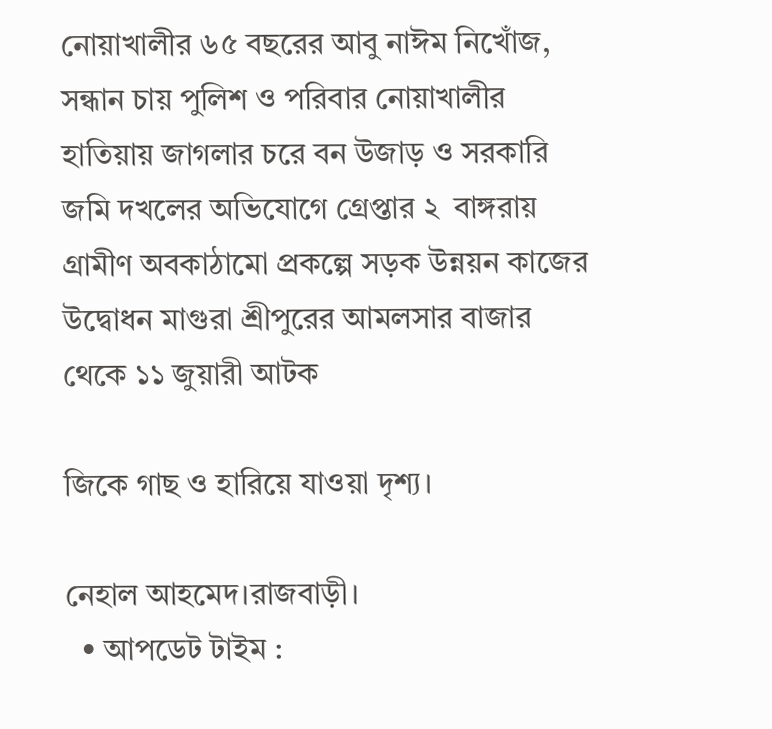নোয়াখালীর ৬৫ বছরের আবু নাঈম নিখোঁজ, সন্ধান চায় পুলিশ ও পরিবার নোয়াখালীর হাতিয়ায় জাগলার চরে বন উজাড় ও সরকারি জমি দখলের অভিযোগে গ্রেপ্তার ২  বাঙ্গরায় গ্রামীণ অবকাঠামো প্রকল্পে সড়ক উন্নয়ন কাজের উদ্বোধন মাগুরা শ্রীপুরের আমলসার বাজার থেকে ১১ জুয়ারী আটক

জিকে গাছ ও হারিয়ে যাওয়া দৃশ্য।

নেহাল আহমেদ।রাজবাড়ী।
  • আপডেট টাইম :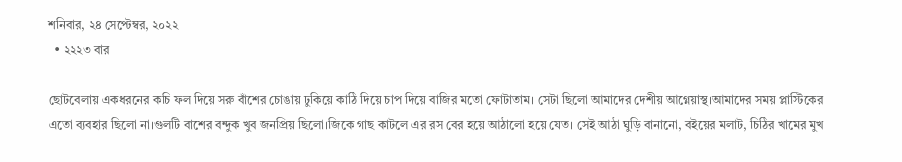শনিবার, ২৪ সেপ্টেম্বর, ২০২২
  • ২২২৩ বার

ছোটবেলায় একধরনের কচি ফল দিয়ে সরু বাঁশের চোঙায় ঢুকিয়ে কাঠি দিয়ে চাপ দিয়ে বাজির মতো ফোটাতাম। সেটা ছিলো আমাদের দেশীয় আগ্নেয়াস্থ।আমাদের সময় প্লাস্টিকের এতো ব্যবহার ছিলো না।গুলটি বাশের বন্দুক খুব জনপ্রিয় ছিলো।জিকে গাছ কাটলে এর রস বের হয়ে আঠালো হয়ে যেত। সেই আঠা ঘুড়ি বানানো, বইয়ের মলাট, চিঠির খামের মুখ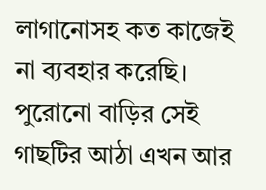লাগানোসহ কত কাজেই না ব্যবহার করেছি। পুরোনো বাড়ির সেই গাছটির আঠা এখন আর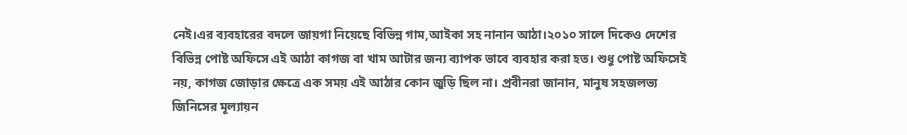নেই।এর ব্যবহারের বদলে জায়গা নিয়েছে বিভিন্ন গাম,আইকা সহ নানান আঠা।২০১০ সালে দিকেও দেশের বিভিন্ন পোষ্ট অফিসে এই আঠা কাগজ বা খাম আটার জন্য ব্যাপক ভাবে ব্যবহার করা হত। শুধু পোষ্ট অফিসেই নয়, কাগজ জোড়ার ক্ষেত্রে এক সময় এই আঠার কোন জুড়ি ছিল না। প্রবীনরা জানান, মানুষ সহজলভ্য জিনিসের মূল্যায়ন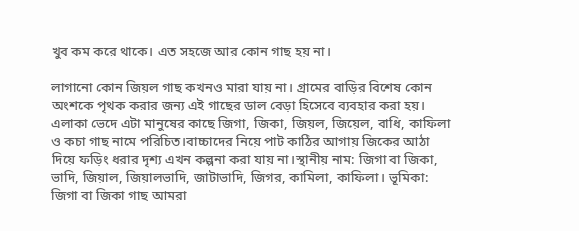খুব কম করে থাকে। এত সহজে আর কোন গাছ হয় না।

লাগানো কোন জিয়ল গাছ কখনও মারা যায় না। গ্রামের বাড়ির বিশেষ কোন অংশকে পৃথক করার জন্য এই গাছের ডাল বেড়া হিসেবে ব্যবহার করা হয়। এলাকা ভেদে এটা মানুষের কাছে জিগা, জিকা, জিয়ল, জিয়েল, বাধি, কাফিলা ও কচা গাছ নামে পরিচিত।বাচ্চাদের নিয়ে পাট কাঠির আগায় জিকের আঠা দিয়ে ফড়িং ধরার দৃশ্য এখন কল্পনা করা যায় না।স্থানীয় নাম: জিগা বা জিকা, ভাদি, জিয়াল, জিয়ালভাদি, জাটাভাদি, জিগর, কামিলা, কাফিলা। ভূমিকা: জিগা বা জিকা গাছ আমরা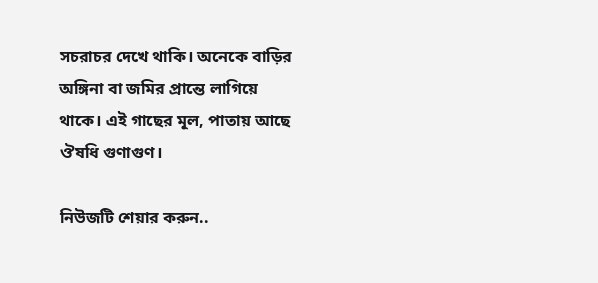সচরাচর দেখে থাকি। অনেকে বাড়ির অঙ্গিনা বা জমির প্রান্তে লাগিয়ে থাকে। এই গাছের মূল, পাতায় আছে ঔষধি গুণাগুণ।

নিউজটি শেয়ার করুন..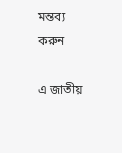মন্তব্য করুন

এ জাতীয়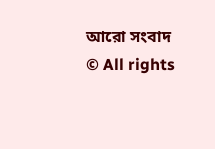আরো সংবাদ
© All rights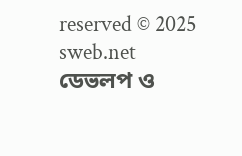reserved © 2025 sweb.net
ডেভলপ ও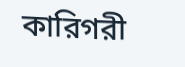কারিগরী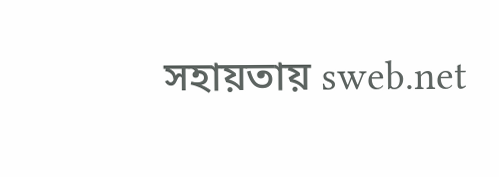সহায়তায় sweb.net